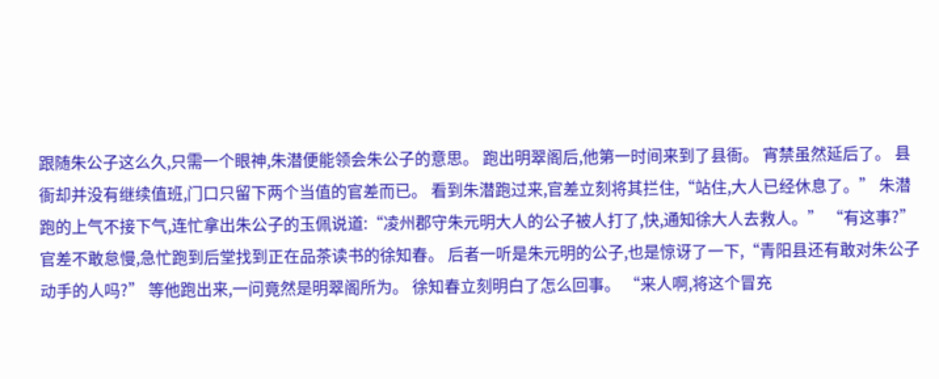跟随朱公子这么久,只需一个眼神,朱潜便能领会朱公子的意思。 跑出明翠阁后,他第一时间来到了县衙。 宵禁虽然延后了。 县衙却并没有继续值班,门口只留下两个当值的官差而已。 看到朱潜跑过来,官差立刻将其拦住,“站住,大人已经休息了。” 朱潜跑的上气不接下气,连忙拿出朱公子的玉佩说道:“凌州郡守朱元明大人的公子被人打了,快,通知徐大人去救人。” “有这事?” 官差不敢怠慢,急忙跑到后堂找到正在品茶读书的徐知春。 后者一听是朱元明的公子,也是惊讶了一下,“青阳县还有敢对朱公子动手的人吗?” 等他跑出来,一问竟然是明翠阁所为。 徐知春立刻明白了怎么回事。 “来人啊,将这个冒充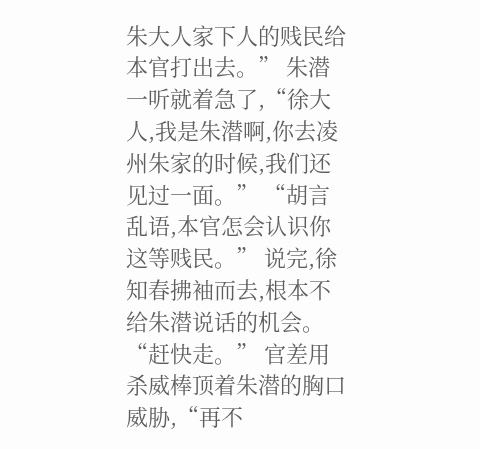朱大人家下人的贱民给本官打出去。” 朱潜一听就着急了,“徐大人,我是朱潜啊,你去凌州朱家的时候,我们还见过一面。” “胡言乱语,本官怎会认识你这等贱民。” 说完,徐知春拂袖而去,根本不给朱潜说话的机会。 “赶快走。” 官差用杀威棒顶着朱潜的胸口威胁,“再不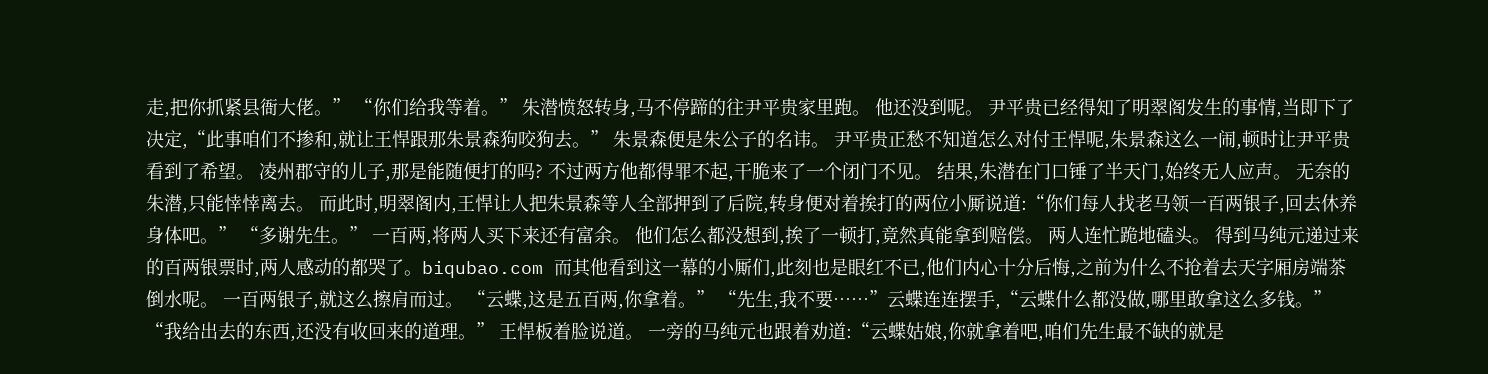走,把你抓紧县衙大佬。” “你们给我等着。” 朱潜愤怒转身,马不停蹄的往尹平贵家里跑。 他还没到呢。 尹平贵已经得知了明翠阁发生的事情,当即下了决定,“此事咱们不掺和,就让王悍跟那朱景森狗咬狗去。” 朱景森便是朱公子的名讳。 尹平贵正愁不知道怎么对付王悍呢,朱景森这么一闹,顿时让尹平贵看到了希望。 凌州郡守的儿子,那是能随便打的吗? 不过两方他都得罪不起,干脆来了一个闭门不见。 结果,朱潜在门口锤了半天门,始终无人应声。 无奈的朱潜,只能悻悻离去。 而此时,明翠阁内,王悍让人把朱景森等人全部押到了后院,转身便对着挨打的两位小厮说道:“你们每人找老马领一百两银子,回去休养身体吧。” “多谢先生。” 一百两,将两人买下来还有富余。 他们怎么都没想到,挨了一顿打,竟然真能拿到赔偿。 两人连忙跪地磕头。 得到马纯元递过来的百两银票时,两人感动的都哭了。biqubao.com 而其他看到这一幕的小厮们,此刻也是眼红不已,他们内心十分后悔,之前为什么不抢着去天字厢房端茶倒水呢。 一百两银子,就这么擦肩而过。 “云蝶,这是五百两,你拿着。” “先生,我不要……”云蝶连连摆手,“云蝶什么都没做,哪里敢拿这么多钱。” “我给出去的东西,还没有收回来的道理。” 王悍板着脸说道。 一旁的马纯元也跟着劝道:“云蝶姑娘,你就拿着吧,咱们先生最不缺的就是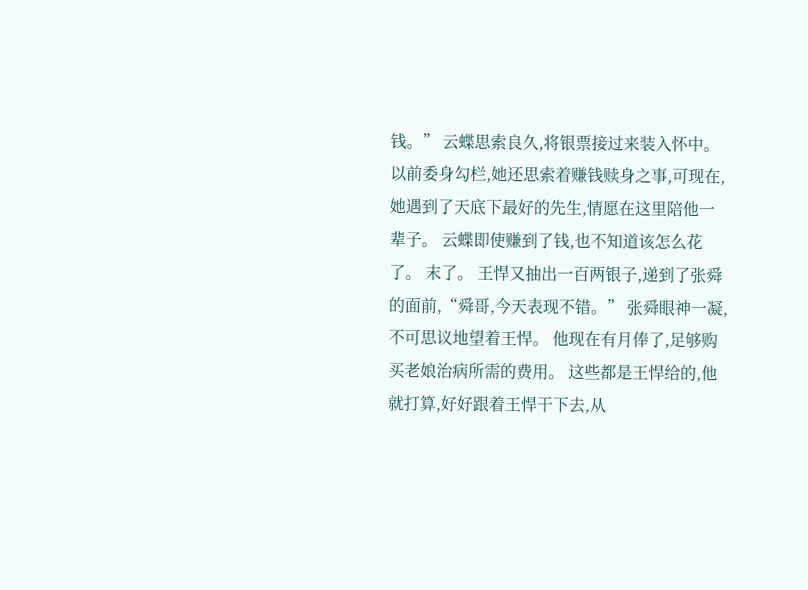钱。” 云蝶思索良久,将银票接过来装入怀中。 以前委身勾栏,她还思索着赚钱赎身之事,可现在,她遇到了天底下最好的先生,情愿在这里陪他一辈子。 云蝶即使赚到了钱,也不知道该怎么花了。 末了。 王悍又抽出一百两银子,递到了张舜的面前,“舜哥,今天表现不错。” 张舜眼神一凝,不可思议地望着王悍。 他现在有月俸了,足够购买老娘治病所需的费用。 这些都是王悍给的,他就打算,好好跟着王悍干下去,从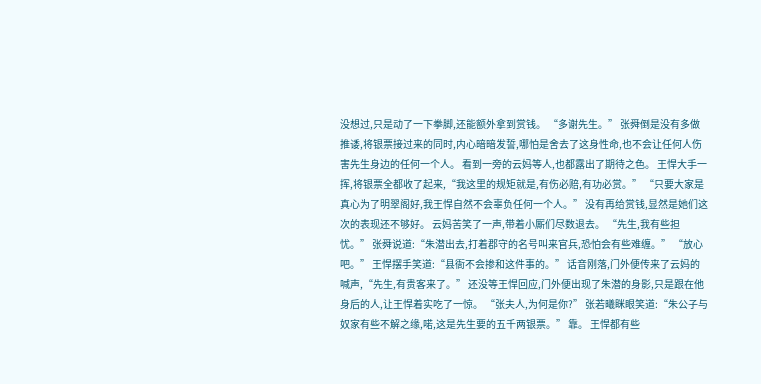没想过,只是动了一下拳脚,还能额外拿到赏钱。 “多谢先生。” 张舜倒是没有多做推诿,将银票接过来的同时,内心暗暗发誓,哪怕是舍去了这身性命,也不会让任何人伤害先生身边的任何一个人。 看到一旁的云妈等人,也都露出了期待之色。 王悍大手一挥,将银票全都收了起来,“我这里的规矩就是,有伤必赔,有功必赏。” “只要大家是真心为了明翠阁好,我王悍自然不会辜负任何一个人。” 没有再给赏钱,显然是她们这次的表现还不够好。 云妈苦笑了一声,带着小厮们尽数退去。 “先生,我有些担忧。” 张舜说道:“朱潜出去,打着郡守的名号叫来官兵,恐怕会有些难缠。” “放心吧。” 王悍摆手笑道:“县衙不会掺和这件事的。” 话音刚落,门外便传来了云妈的喊声,“先生,有贵客来了。” 还没等王悍回应,门外便出现了朱潜的身影,只是跟在他身后的人,让王悍着实吃了一惊。 “张夫人,为何是你?” 张若曦眯眼笑道:“朱公子与奴家有些不解之缘,喏,这是先生要的五千两银票。” 靠。 王悍都有些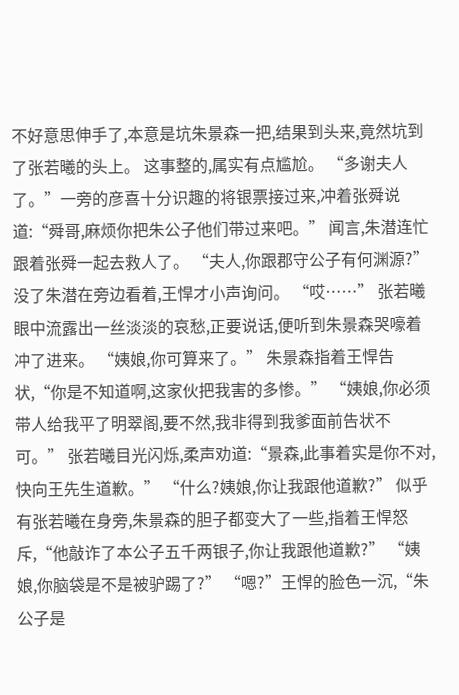不好意思伸手了,本意是坑朱景森一把,结果到头来,竟然坑到了张若曦的头上。 这事整的,属实有点尴尬。 “多谢夫人了。”一旁的彦喜十分识趣的将银票接过来,冲着张舜说道:“舜哥,麻烦你把朱公子他们带过来吧。” 闻言,朱潜连忙跟着张舜一起去救人了。 “夫人,你跟郡守公子有何渊源?”没了朱潜在旁边看着,王悍才小声询问。 “哎……” 张若曦眼中流露出一丝淡淡的哀愁,正要说话,便听到朱景森哭嚎着冲了进来。 “姨娘,你可算来了。” 朱景森指着王悍告状,“你是不知道啊,这家伙把我害的多惨。” “姨娘,你必须带人给我平了明翠阁,要不然,我非得到我爹面前告状不可。” 张若曦目光闪烁,柔声劝道:“景森,此事着实是你不对,快向王先生道歉。” “什么?姨娘,你让我跟他道歉?” 似乎有张若曦在身旁,朱景森的胆子都变大了一些,指着王悍怒斥,“他敲诈了本公子五千两银子,你让我跟他道歉?” “姨娘,你脑袋是不是被驴踢了?” “嗯?”王悍的脸色一沉,“朱公子是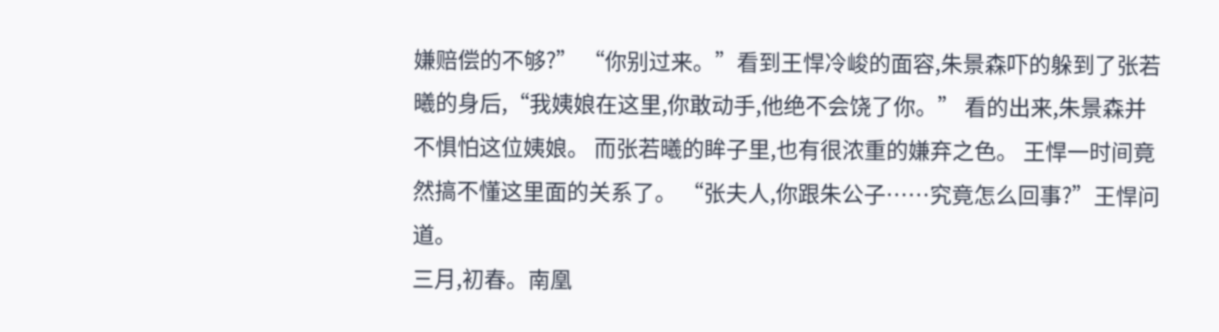嫌赔偿的不够?” “你别过来。”看到王悍冷峻的面容,朱景森吓的躲到了张若曦的身后,“我姨娘在这里,你敢动手,他绝不会饶了你。” 看的出来,朱景森并不惧怕这位姨娘。 而张若曦的眸子里,也有很浓重的嫌弃之色。 王悍一时间竟然搞不懂这里面的关系了。 “张夫人,你跟朱公子……究竟怎么回事?”王悍问道。
三月,初春。南凰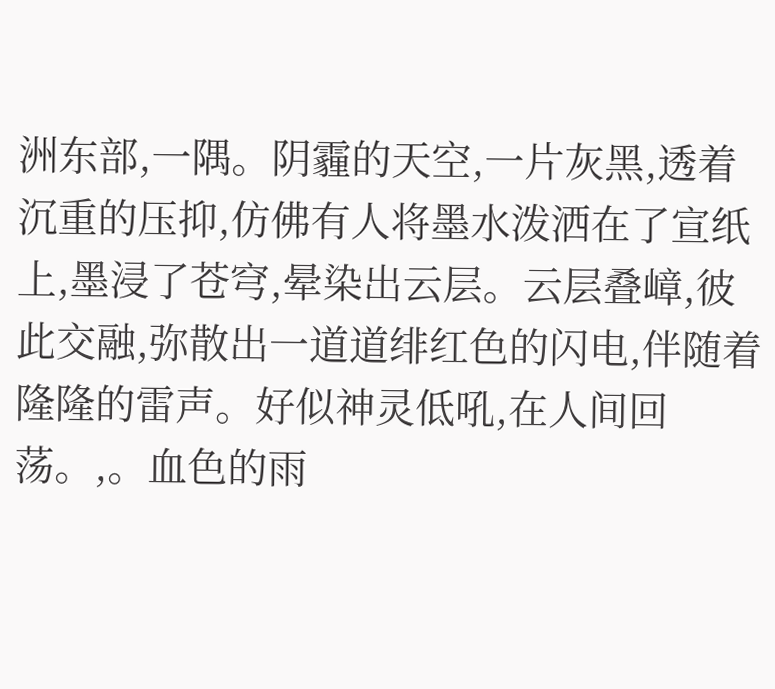洲东部,一隅。阴霾的天空,一片灰黑,透着沉重的压抑,仿佛有人将墨水泼洒在了宣纸上,墨浸了苍穹,晕染出云层。云层叠嶂,彼此交融,弥散出一道道绯红色的闪电,伴随着隆隆的雷声。好似神灵低吼,在人间回荡。,。血色的雨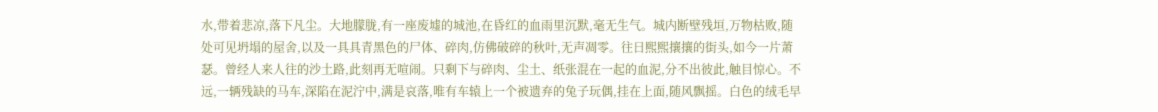水,带着悲凉,落下凡尘。大地朦胧,有一座废墟的城池,在昏红的血雨里沉默,毫无生气。城内断壁残垣,万物枯败,随处可见坍塌的屋舍,以及一具具青黑色的尸体、碎肉,仿佛破碎的秋叶,无声凋零。往日熙熙攘攘的街头,如今一片萧瑟。曾经人来人往的沙土路,此刻再无喧闹。只剩下与碎肉、尘土、纸张混在一起的血泥,分不出彼此,触目惊心。不远,一辆残缺的马车,深陷在泥泞中,满是哀落,唯有车辕上一个被遗弃的兔子玩偶,挂在上面,随风飘摇。白色的绒毛早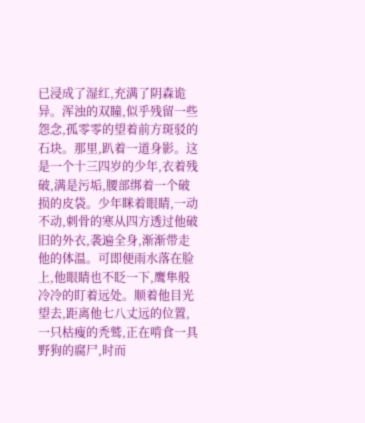已浸成了湿红,充满了阴森诡异。浑浊的双瞳,似乎残留一些怨念,孤零零的望着前方斑驳的石块。那里,趴着一道身影。这是一个十三四岁的少年,衣着残破,满是污垢,腰部绑着一个破损的皮袋。少年眯着眼睛,一动不动,刺骨的寒从四方透过他破旧的外衣,袭遍全身,渐渐带走他的体温。可即便雨水落在脸上,他眼睛也不眨一下,鹰隼般冷冷的盯着远处。顺着他目光望去,距离他七八丈远的位置,一只枯瘦的秃鹫,正在啃食一具野狗的腐尸,时而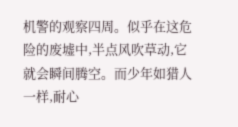机警的观察四周。似乎在这危险的废墟中,半点风吹草动,它就会瞬间腾空。而少年如猎人一样,耐心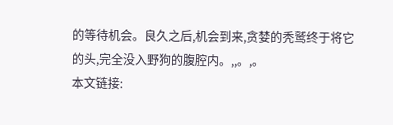的等待机会。良久之后,机会到来,贪婪的秃鹫终于将它的头,完全没入野狗的腹腔内。,,。,。
本文链接: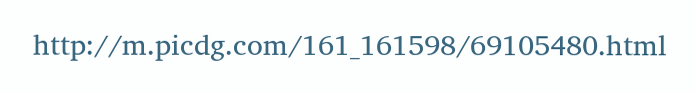http://m.picdg.com/161_161598/69105480.html